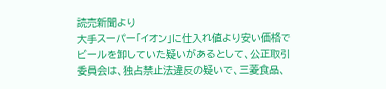読売新聞より
大手スーパー「イオン」に仕入れ値より安い価格でビールを卸していた疑いがあるとして、公正取引委員会は、独占禁止法違反の疑いで、三菱食品、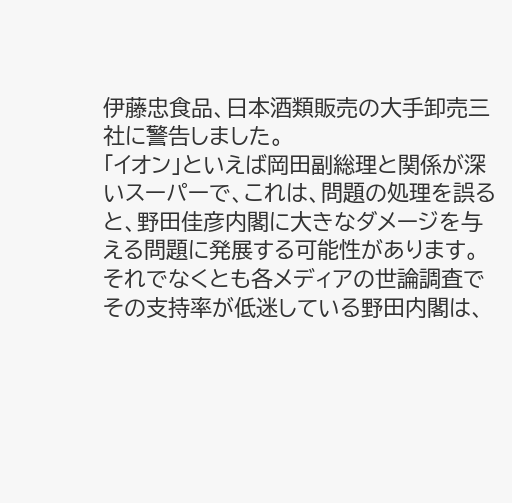伊藤忠食品、日本酒類販売の大手卸売三社に警告しました。
「イオン」といえば岡田副総理と関係が深いスーパーで、これは、問題の処理を誤ると、野田佳彦内閣に大きなダメージを与える問題に発展する可能性があります。
それでなくとも各メディアの世論調査でその支持率が低迷している野田内閣は、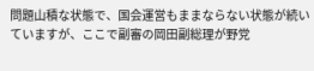問題山積な状態で、国会運営もままならない状態が続いていますが、ここで副審の岡田副総理が野党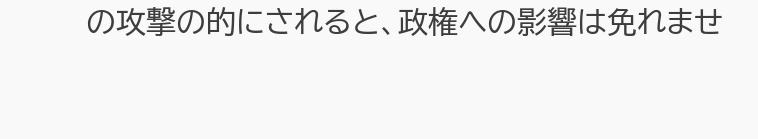の攻撃の的にされると、政権への影響は免れませ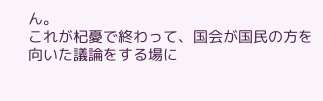ん。
これが杞憂で終わって、国会が国民の方を向いた議論をする場に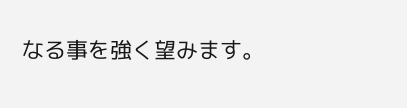なる事を強く望みます。